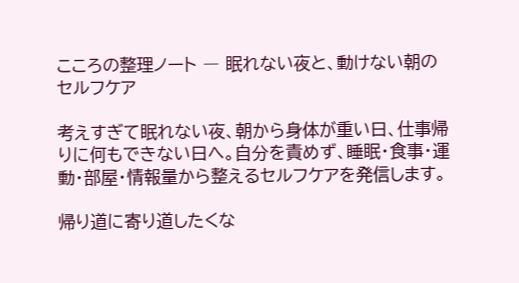こころの整理ノート ― 眠れない夜と、動けない朝のセルフケア

考えすぎて眠れない夜、朝から身体が重い日、仕事帰りに何もできない日へ。自分を責めず、睡眠・食事・運動・部屋・情報量から整えるセルフケアを発信します。

帰り道に寄り道したくな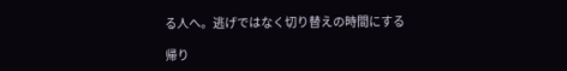る人へ。逃げではなく切り替えの時間にする

帰り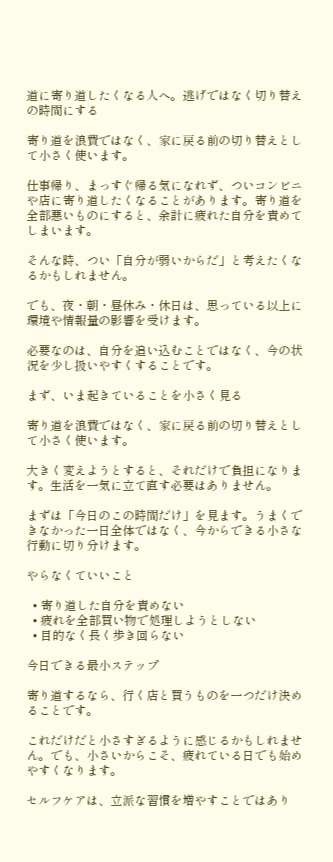道に寄り道したくなる人へ。逃げではなく切り替えの時間にする

寄り道を浪費ではなく、家に戻る前の切り替えとして小さく使います。

仕事帰り、まっすぐ帰る気になれず、ついコンビニや店に寄り道したくなることがあります。寄り道を全部悪いものにすると、余計に疲れた自分を責めてしまいます。

そんな時、つい「自分が弱いからだ」と考えたくなるかもしれません。

でも、夜・朝・昼休み・休日は、思っている以上に環境や情報量の影響を受けます。

必要なのは、自分を追い込むことではなく、今の状況を少し扱いやすくすることです。

まず、いま起きていることを小さく見る

寄り道を浪費ではなく、家に戻る前の切り替えとして小さく使います。

大きく変えようとすると、それだけで負担になります。生活を一気に立て直す必要はありません。

まずは「今日のこの時間だけ」を見ます。うまくできなかった一日全体ではなく、今からできる小さな行動に切り分けます。

やらなくていいこと

  • 寄り道した自分を責めない
  • 疲れを全部買い物で処理しようとしない
  • 目的なく長く歩き回らない

今日できる最小ステップ

寄り道するなら、行く店と買うものを一つだけ決めることです。

これだけだと小さすぎるように感じるかもしれません。でも、小さいからこそ、疲れている日でも始めやすくなります。

セルフケアは、立派な習慣を増やすことではあり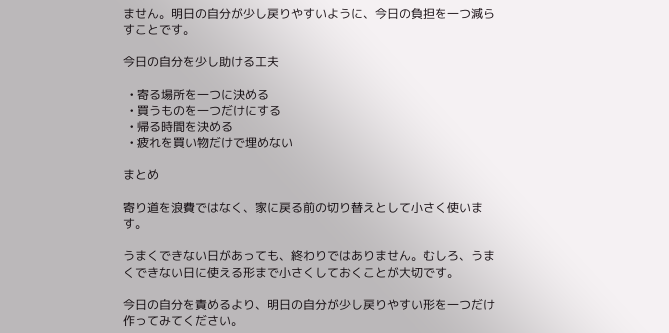ません。明日の自分が少し戻りやすいように、今日の負担を一つ減らすことです。

今日の自分を少し助ける工夫

  • 寄る場所を一つに決める
  • 買うものを一つだけにする
  • 帰る時間を決める
  • 疲れを買い物だけで埋めない

まとめ

寄り道を浪費ではなく、家に戻る前の切り替えとして小さく使います。

うまくできない日があっても、終わりではありません。むしろ、うまくできない日に使える形まで小さくしておくことが大切です。

今日の自分を責めるより、明日の自分が少し戻りやすい形を一つだけ作ってみてください。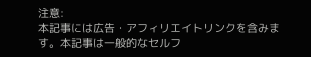注意:
本記事には広告・アフィリエイトリンクを含みます。本記事は一般的なセルフ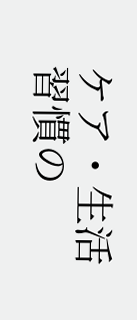ケア・生活習慣の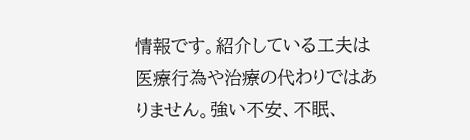情報です。紹介している工夫は医療行為や治療の代わりではありません。強い不安、不眠、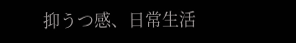抑うつ感、日常生活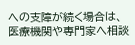への支障が続く場合は、医療機関や専門家へ相談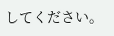してください。